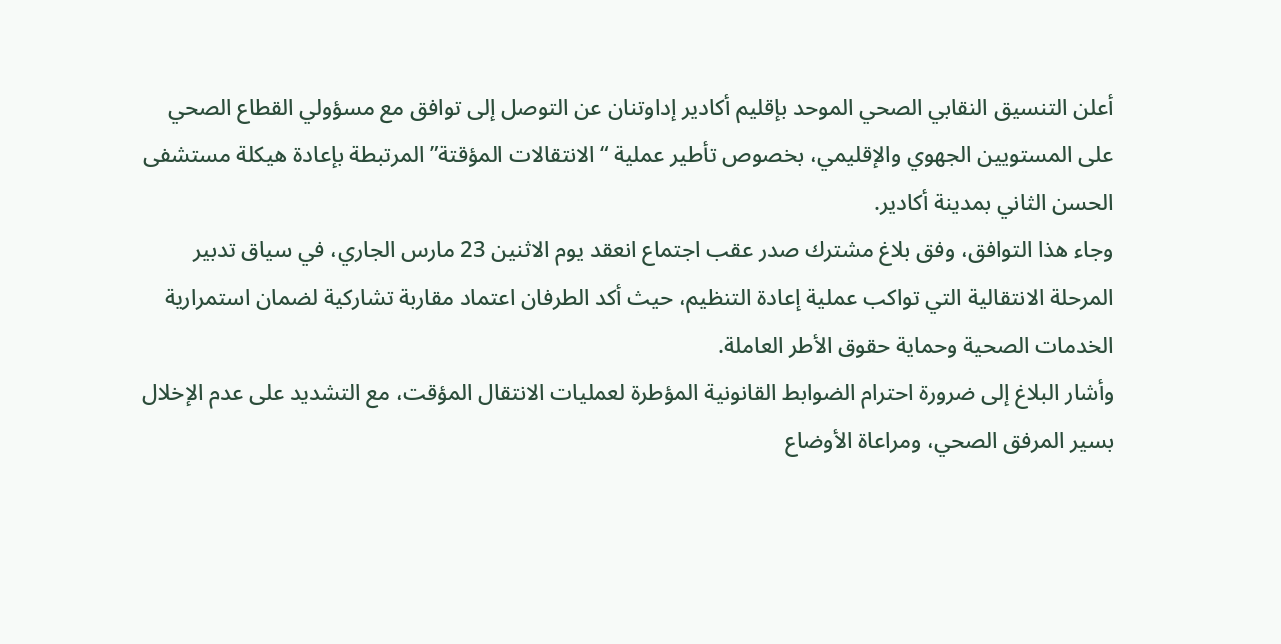أعلن التنسيق النقابي الصحي الموحد بإقليم أكادير إداوتنان عن التوصل إلى توافق مع مسؤولي القطاع الصحي على المستويين الجهوي والإقليمي، بخصوص تأطير عملية “الانتقالات المؤقتة” المرتبطة بإعادة هيكلة مستشفى الحسن الثاني بمدينة أكادير.
وجاء هذا التوافق، وفق بلاغ مشترك صدر عقب اجتماع انعقد يوم الاثنين 23 مارس الجاري، في سياق تدبير المرحلة الانتقالية التي تواكب عملية إعادة التنظيم، حيث أكد الطرفان اعتماد مقاربة تشاركية لضمان استمرارية الخدمات الصحية وحماية حقوق الأطر العاملة.
وأشار البلاغ إلى ضرورة احترام الضوابط القانونية المؤطرة لعمليات الانتقال المؤقت، مع التشديد على عدم الإخلال بسير المرفق الصحي، ومراعاة الأوضاع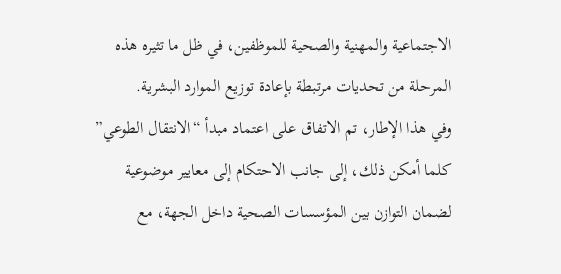الاجتماعية والمهنية والصحية للموظفين، في ظل ما تثيره هذه المرحلة من تحديات مرتبطة بإعادة توزيع الموارد البشرية.
وفي هذا الإطار، تم الاتفاق على اعتماد مبدأ “الانتقال الطوعي” كلما أمكن ذلك، إلى جانب الاحتكام إلى معايير موضوعية لضمان التوازن بين المؤسسات الصحية داخل الجهة، مع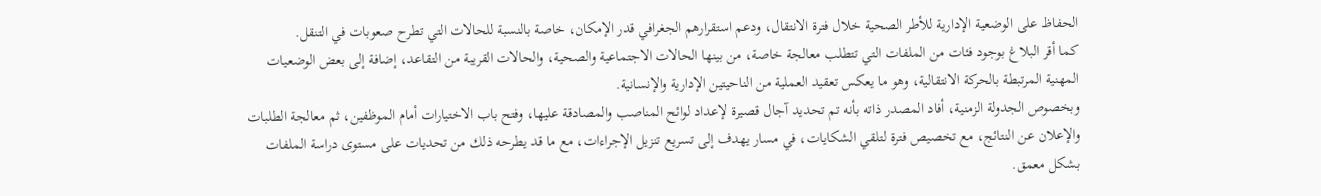الحفاظ على الوضعية الإدارية للأطر الصحية خلال فترة الانتقال، ودعم استقرارهم الجغرافي قدر الإمكان، خاصة بالنسبة للحالات التي تطرح صعوبات في التنقل.
كما أقر البلاغ بوجود فئات من الملفات التي تتطلب معالجة خاصة، من بينها الحالات الاجتماعية والصحية، والحالات القريبة من التقاعد، إضافة إلى بعض الوضعيات المهنية المرتبطة بالحركة الانتقالية، وهو ما يعكس تعقيد العملية من الناحيتين الإدارية والإنسانية.
وبخصوص الجدولة الزمنية، أفاد المصدر ذاته بأنه تم تحديد آجال قصيرة لإعداد لوائح المناصب والمصادقة عليها، وفتح باب الاختيارات أمام الموظفين، ثم معالجة الطلبات والإعلان عن النتائج، مع تخصيص فترة لتلقي الشكايات، في مسار يهدف إلى تسريع تنزيل الإجراءات، مع ما قد يطرحه ذلك من تحديات على مستوى دراسة الملفات بشكل معمق.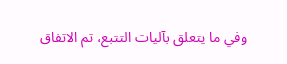وفي ما يتعلق بآليات التتبع، تم الاتفاق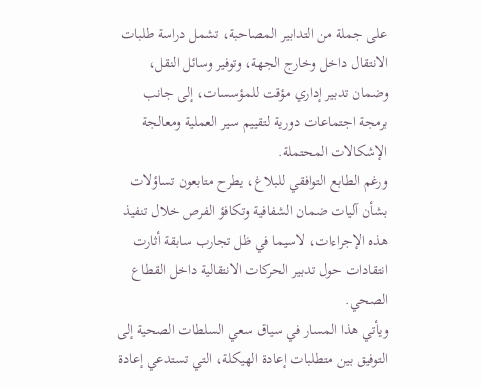على جملة من التدابير المصاحبة، تشمل دراسة طلبات الانتقال داخل وخارج الجهة، وتوفير وسائل النقل، وضمان تدبير إداري مؤقت للمؤسسات، إلى جانب برمجة اجتماعات دورية لتقييم سير العملية ومعالجة الإشكالات المحتملة.
ورغم الطابع التوافقي للبلاغ، يطرح متابعون تساؤلات بشأن آليات ضمان الشفافية وتكافؤ الفرص خلال تنفيذ هذه الإجراءات، لاسيما في ظل تجارب سابقة أثارت انتقادات حول تدبير الحركات الانتقالية داخل القطاع الصحي.
ويأتي هذا المسار في سياق سعي السلطات الصحية إلى التوفيق بين متطلبات إعادة الهيكلة، التي تستدعي إعادة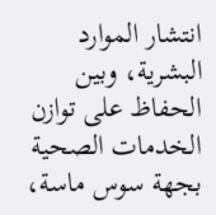انتشار الموارد البشرية، وبين الحفاظ على توازن الخدمات الصحية بجهة سوس ماسة،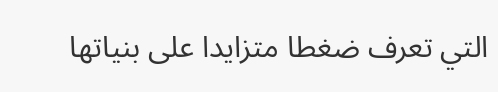التي تعرف ضغطا متزايدا على بنياتها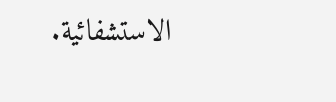الاستشفائية.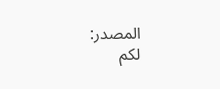المصدر:
لكم